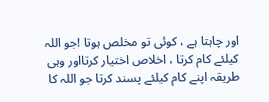اور چاہتا ہے ، کوئی تو مخلص ہوتا !جو اللہ کیلئے کام کرتا ، اخلاص اختیار کرتااور وہی طریقہ اپنے کام کیلئے پسند کرتا جو اللہ کا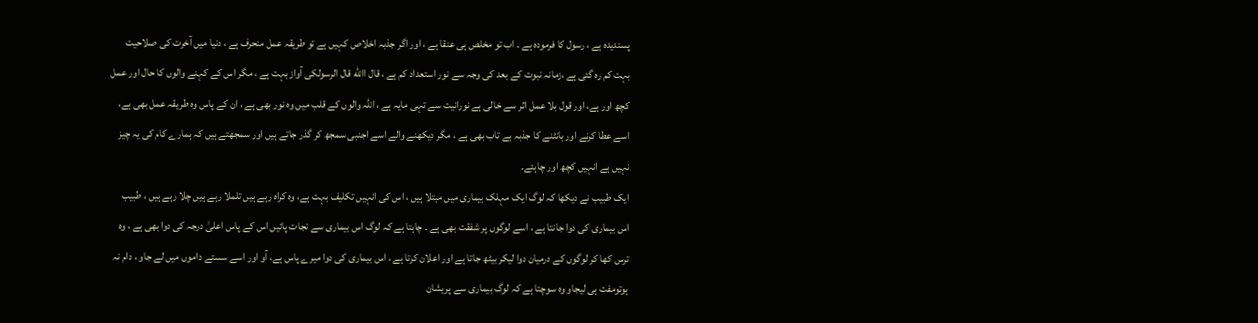پسندیدہ ہے ، رسول کا فرمودہ ہے ۔ اب تو مخلص ہی عنقا ہے ، اور اگر جذبہ اخلاص کہیں ہے تو طریقہ عمل منحرف ہے ، دنیا میں آخرت کی صلاحیت بہت کم رہ گئی ہے ،زمانہ نبوت کے بعد کی وجہ سے نور استعداد کم ہے ، قال االله قال الرسولکی آواز بہت ہے ، مگر اس کے کہنے والوں کا حال اور عمل کچھ اور ہے، اور قول بلا عمل اثر سے خالی ہے نورانیت سے تہی مایہ ہے ، اللہ والوں کے قلب میں وہ نور بھی ہے ، ان کے پاس وہ طریقہ عمل بھی ہے، اسے عطا کرنے اور بانٹنے کا جذبہ بے تاب بھی ہے ، مگر دیکھنے والے اسے اجنبی سمجھ کر گذر جاتے ہیں اور سمجھتے ہیں کہ ہمارے کام کی یہ چیز نہیں ہے انہیں کچھ اور چاہئے۔
ایک طبیب نے دیکھا کہ لوگ ایک مہلک بیماری میں مبتلا ہیں ، اس کی انہیں تکلیف بہت ہے، وہ کراہ رہے ہیں تلملا رہے ہیں چلا رہے ہیں ، طبیب اس بیماری کی دوا جانتا ہے ، اسے لوگوں پر شفقت بھی ہے ۔ چاہتا ہے کہ لوگ اس بیماری سے نجات پائیں اس کے پاس اعلیٰ درجہ کی دوا بھی ہے ، وہ ترس کھا کر لوگوں کے درمیان دوا لیکر بیٹھ جاتا ہے اور اعلان کرتا ہے ، اس بیماری کی دوا میرے پاس ہے، آو اور اسے سستے داموں میں لے جاو ، دام نہ ہوتومفت ہی لیجاو وہ سوچتا ہے کہ لوگ بیماری سے پریشان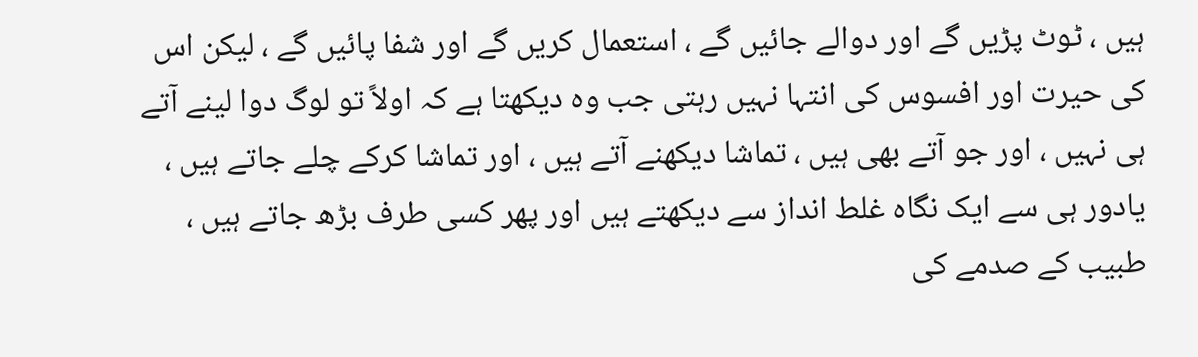ہیں ، ٹوٹ پڑیں گے اور دوالے جائیں گے ، استعمال کریں گے اور شفا پائیں گے ، لیکن اس کی حیرت اور افسوس کی انتہا نہیں رہتی جب وہ دیکھتا ہے کہ اولاً تو لوگ دوا لینے آتے ہی نہیں ، اور جو آتے بھی ہیں ، تماشا دیکھنے آتے ہیں ، اور تماشا کرکے چلے جاتے ہیں ، یادور ہی سے ایک نگاہ غلط انداز سے دیکھتے ہیں اور پھر کسی طرف بڑھ جاتے ہیں ، طبیب کے صدمے کی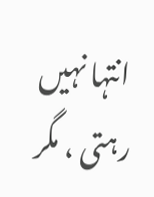انتہا نہیں رہتی ، مگر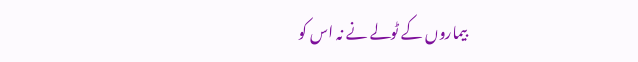بیماروں کے ٹولے نے نہ اس کو